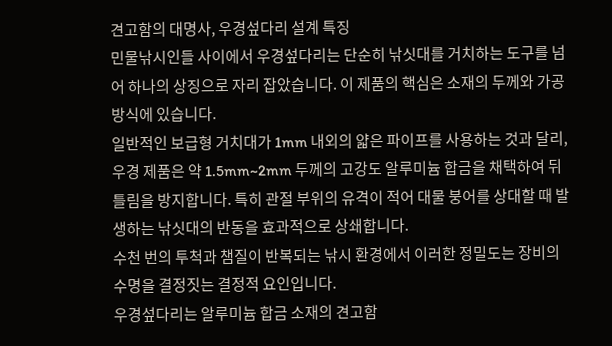견고함의 대명사, 우경섶다리 설계 특징
민물낚시인들 사이에서 우경섶다리는 단순히 낚싯대를 거치하는 도구를 넘어 하나의 상징으로 자리 잡았습니다. 이 제품의 핵심은 소재의 두께와 가공 방식에 있습니다.
일반적인 보급형 거치대가 1mm 내외의 얇은 파이프를 사용하는 것과 달리, 우경 제품은 약 1.5mm~2mm 두께의 고강도 알루미늄 합금을 채택하여 뒤틀림을 방지합니다. 특히 관절 부위의 유격이 적어 대물 붕어를 상대할 때 발생하는 낚싯대의 반동을 효과적으로 상쇄합니다.
수천 번의 투척과 챔질이 반복되는 낚시 환경에서 이러한 정밀도는 장비의 수명을 결정짓는 결정적 요인입니다.
우경섶다리는 알루미늄 합금 소재의 견고함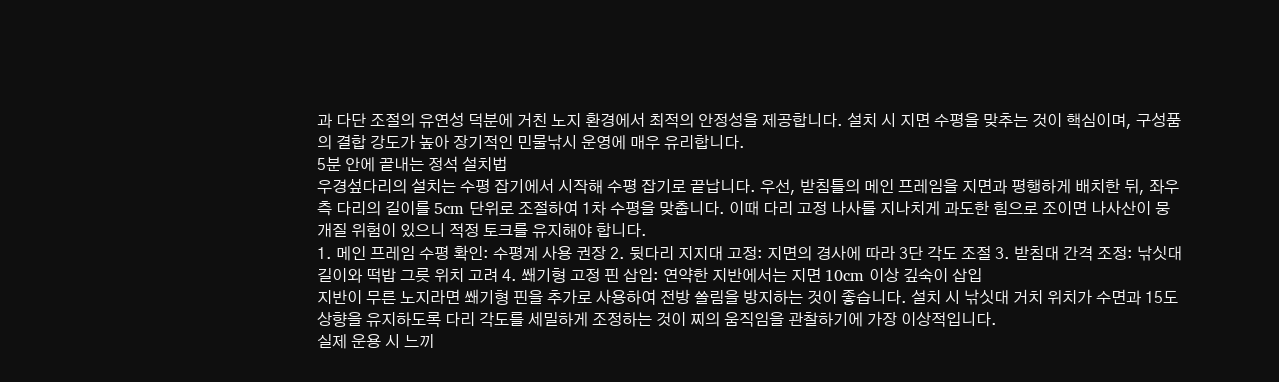과 다단 조절의 유연성 덕분에 거친 노지 환경에서 최적의 안정성을 제공합니다. 설치 시 지면 수평을 맞추는 것이 핵심이며, 구성품의 결합 강도가 높아 장기적인 민물낚시 운영에 매우 유리합니다.
5분 안에 끝내는 정석 설치법
우경섶다리의 설치는 수평 잡기에서 시작해 수평 잡기로 끝납니다. 우선, 받침틀의 메인 프레임을 지면과 평행하게 배치한 뒤, 좌우측 다리의 길이를 5cm 단위로 조절하여 1차 수평을 맞춥니다. 이때 다리 고정 나사를 지나치게 과도한 힘으로 조이면 나사산이 뭉개질 위험이 있으니 적정 토크를 유지해야 합니다.
1. 메인 프레임 수평 확인: 수평계 사용 권장 2. 뒷다리 지지대 고정: 지면의 경사에 따라 3단 각도 조절 3. 받침대 간격 조정: 낚싯대 길이와 떡밥 그릇 위치 고려 4. 쐐기형 고정 핀 삽입: 연약한 지반에서는 지면 10cm 이상 깊숙이 삽입
지반이 무른 노지라면 쐐기형 핀을 추가로 사용하여 전방 쏠림을 방지하는 것이 좋습니다. 설치 시 낚싯대 거치 위치가 수면과 15도 상향을 유지하도록 다리 각도를 세밀하게 조정하는 것이 찌의 움직임을 관찰하기에 가장 이상적입니다.
실제 운용 시 느끼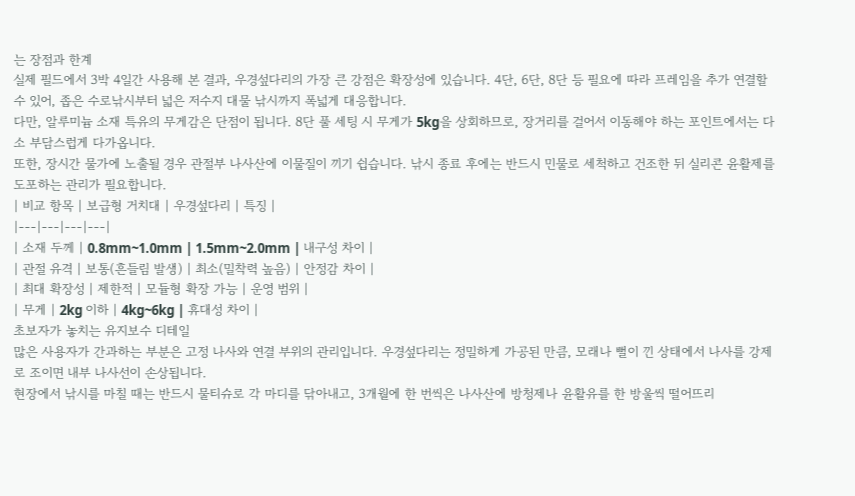는 장점과 한계
실제 필드에서 3박 4일간 사용해 본 결과, 우경섶다리의 가장 큰 강점은 확장성에 있습니다. 4단, 6단, 8단 등 필요에 따라 프레임을 추가 연결할 수 있어, 좁은 수로낚시부터 넓은 저수지 대물 낚시까지 폭넓게 대응합니다.
다만, 알루미늄 소재 특유의 무게감은 단점이 됩니다. 8단 풀 세팅 시 무게가 5kg을 상회하므로, 장거리를 걸어서 이동해야 하는 포인트에서는 다소 부담스럽게 다가옵니다.
또한, 장시간 물가에 노출될 경우 관절부 나사산에 이물질이 끼기 쉽습니다. 낚시 종료 후에는 반드시 민물로 세척하고 건조한 뒤 실리콘 윤활제를 도포하는 관리가 필요합니다.
| 비교 항목 | 보급형 거치대 | 우경섶다리 | 특징 |
|---|---|---|---|
| 소재 두께 | 0.8mm~1.0mm | 1.5mm~2.0mm | 내구성 차이 |
| 관절 유격 | 보통(흔들림 발생) | 최소(밀착력 높음) | 안정감 차이 |
| 최대 확장성 | 제한적 | 모듈형 확장 가능 | 운영 범위 |
| 무게 | 2kg 이하 | 4kg~6kg | 휴대성 차이 |
초보자가 놓치는 유지보수 디테일
많은 사용자가 간과하는 부분은 고정 나사와 연결 부위의 관리입니다. 우경섶다리는 정밀하게 가공된 만큼, 모래나 뻘이 낀 상태에서 나사를 강제로 조이면 내부 나사선이 손상됩니다.
현장에서 낚시를 마칠 때는 반드시 물티슈로 각 마디를 닦아내고, 3개월에 한 번씩은 나사산에 방청제나 윤활유를 한 방울씩 떨어뜨리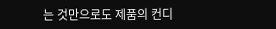는 것만으로도 제품의 컨디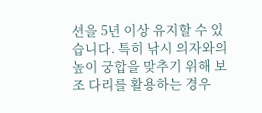션을 5년 이상 유지할 수 있습니다. 특히 낚시 의자와의 높이 궁합을 맞추기 위해 보조 다리를 활용하는 경우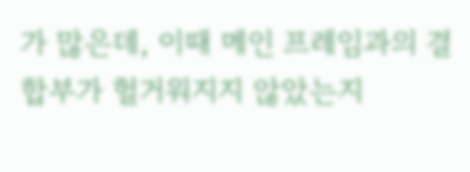가 많은데, 이때 메인 프레임과의 결합부가 헐거워지지 않았는지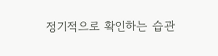정기적으로 확인하는 습관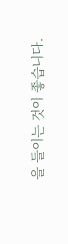을 들이는 것이 좋습니다.